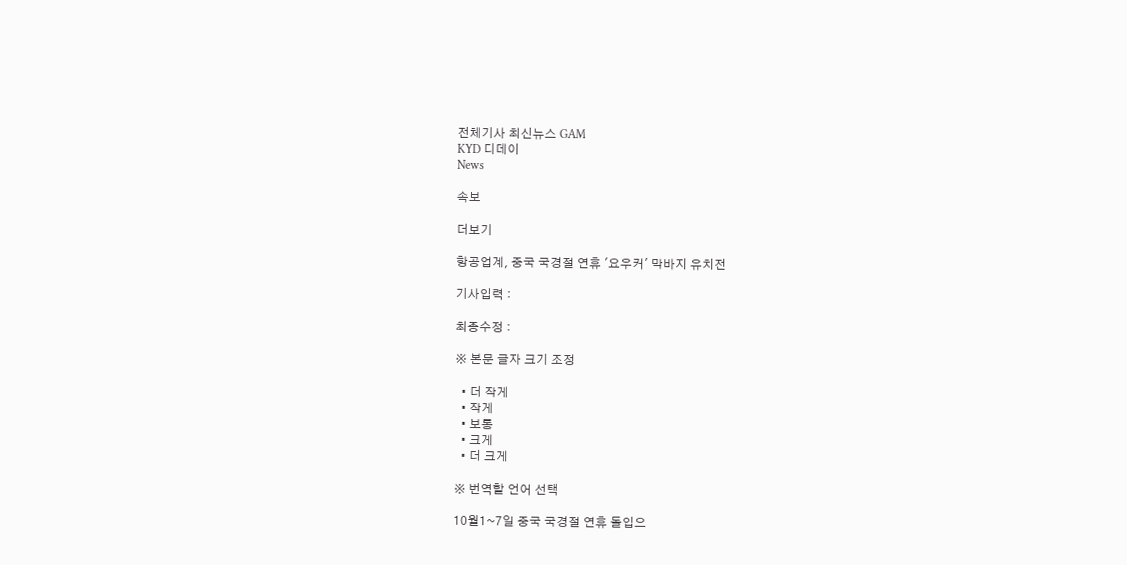전체기사 최신뉴스 GAM
KYD 디데이
News

속보

더보기

항공업계, 중국 국경절 연휴 '요우커' 막바지 유치전

기사입력 :

최종수정 :

※ 본문 글자 크기 조정

  • 더 작게
  • 작게
  • 보통
  • 크게
  • 더 크게

※ 번역할 언어 선택

10월1~7일 중국 국경절 연휴 돌입으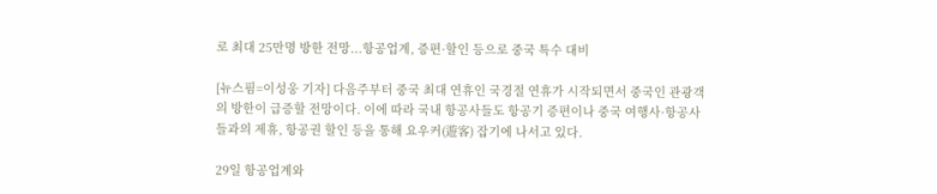로 최대 25만명 방한 전망...항공업계, 증편·할인 등으로 중국 특수 대비

[뉴스핌=이성웅 기자] 다음주부터 중국 최대 연휴인 국경절 연휴가 시작되면서 중국인 관광객의 방한이 급증할 전망이다. 이에 따라 국내 항공사들도 항공기 증편이나 중국 여행사·항공사들과의 제휴, 항공권 할인 등을 통해 요우커(遊客) 잡기에 나서고 있다.

29일 항공업계와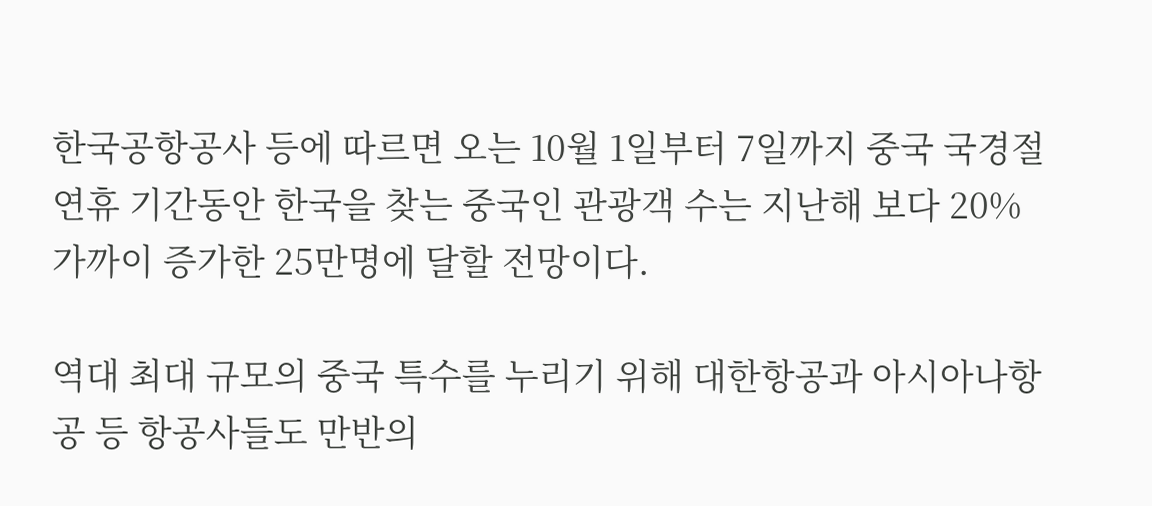한국공항공사 등에 따르면 오는 10월 1일부터 7일까지 중국 국경절 연휴 기간동안 한국을 찾는 중국인 관광객 수는 지난해 보다 20% 가까이 증가한 25만명에 달할 전망이다.

역대 최대 규모의 중국 특수를 누리기 위해 대한항공과 아시아나항공 등 항공사들도 만반의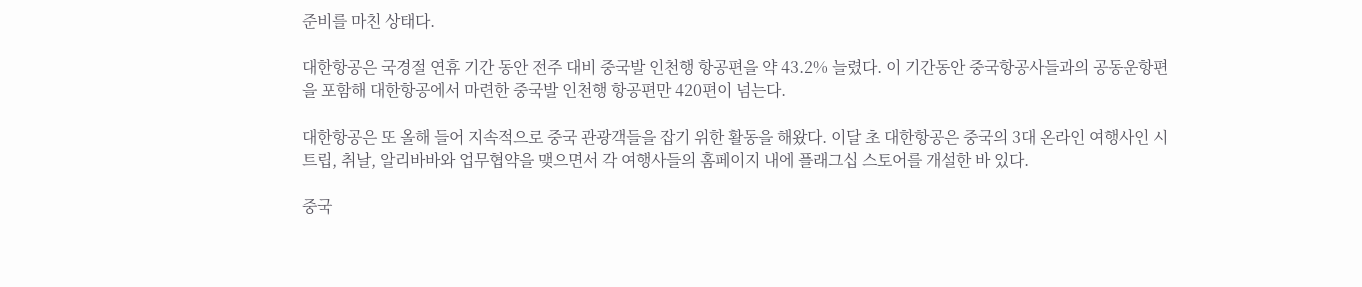준비를 마친 상태다.

대한항공은 국경절 연휴 기간 동안 전주 대비 중국발 인천행 항공편을 약 43.2% 늘렸다. 이 기간동안 중국항공사들과의 공동운항편을 포함해 대한항공에서 마련한 중국발 인천행 항공편만 420편이 넘는다.

대한항공은 또 올해 들어 지속적으로 중국 관광객들을 잡기 위한 활동을 해왔다. 이달 초 대한항공은 중국의 3대 온라인 여행사인 시트립, 취날, 알리바바와 업무협약을 맺으면서 각 여행사들의 홈페이지 내에 플래그십 스토어를 개설한 바 있다.

중국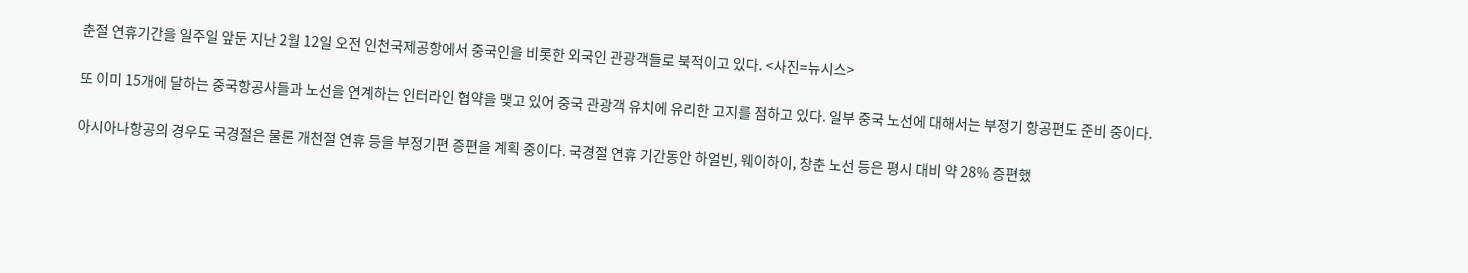춘절 연휴기간을 일주일 앞둔 지난 2월 12일 오전 인천국제공항에서 중국인을 비롯한 외국인 관광객들로 북적이고 있다. <사진=뉴시스>

또 이미 15개에 달하는 중국항공사들과 노선을 연계하는 인터라인 협약을 맺고 있어 중국 관광객 유치에 유리한 고지를 점하고 있다. 일부 중국 노선에 대해서는 부정기 항공편도 준비 중이다.

아시아나항공의 경우도 국경절은 물론 개천절 연휴 등을 부정기편 증편을 계획 중이다. 국경절 연휴 기간동안 하얼빈, 웨이하이, 창춘 노선 등은 평시 대비 약 28% 증편했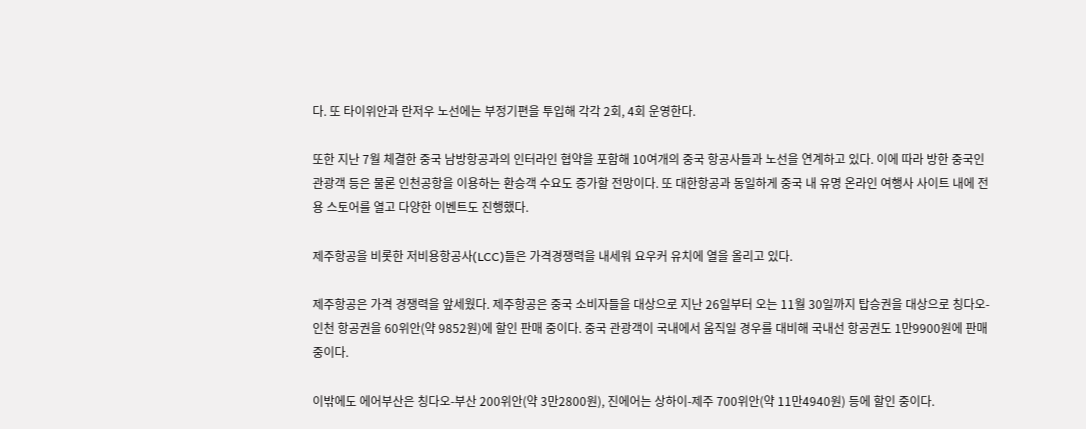다. 또 타이위안과 란저우 노선에는 부정기편을 투입해 각각 2회, 4회 운영한다.

또한 지난 7월 체결한 중국 남방항공과의 인터라인 협약을 포함해 10여개의 중국 항공사들과 노선을 연계하고 있다. 이에 따라 방한 중국인 관광객 등은 물론 인천공항을 이용하는 환승객 수요도 증가할 전망이다. 또 대한항공과 동일하게 중국 내 유명 온라인 여행사 사이트 내에 전용 스토어를 열고 다양한 이벤트도 진행했다.

제주항공을 비롯한 저비용항공사(LCC)들은 가격경쟁력을 내세워 요우커 유치에 열을 올리고 있다.

제주항공은 가격 경쟁력을 앞세웠다. 제주항공은 중국 소비자들을 대상으로 지난 26일부터 오는 11월 30일까지 탑승권을 대상으로 칭다오-인천 항공권을 60위안(약 9852원)에 할인 판매 중이다. 중국 관광객이 국내에서 움직일 경우를 대비해 국내선 항공권도 1만9900원에 판매 중이다.

이밖에도 에어부산은 칭다오-부산 200위안(약 3만2800원), 진에어는 상하이-제주 700위안(약 11만4940원) 등에 할인 중이다.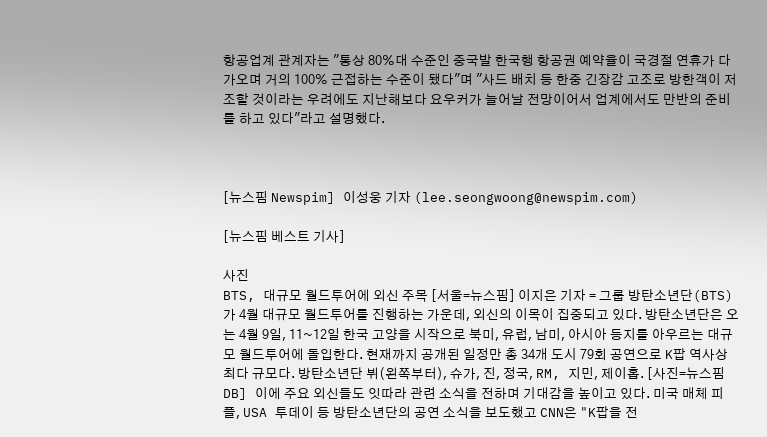항공업계 관계자는 "통상 80%대 수준인 중국발 한국행 항공권 예약율이 국경절 연휴가 다가오며 거의 100% 근접하는 수준이 됐다"며 "사드 배치 등 한중 긴장감 고조로 방한객이 저조할 것이라는 우려에도 지난해보다 요우커가 늘어날 전망이어서 업계에서도 만반의 준비를 하고 있다"라고 설명했다.



[뉴스핌 Newspim] 이성웅 기자 (lee.seongwoong@newspim.com)

[뉴스핌 베스트 기사]

사진
BTS, 대규모 월드투어에 외신 주목 [서울=뉴스핌] 이지은 기자 = 그룹 방탄소년단(BTS)가 4월 대규모 월드투어를 진행하는 가운데, 외신의 이목이 집중되고 있다. 방탄소년단은 오는 4월 9일, 11~12일 한국 고양을 시작으로 북미, 유럽, 남미, 아시아 등지를 아우르는 대규모 월드투어에 돌입한다. 현재까지 공개된 일정만 총 34개 도시 79회 공연으로 K팝 역사상 최다 규모다. 방탄소년단 뷔(왼쪽부터), 슈가, 진, 정국, RM, 지민, 제이홉. [사진=뉴스핌DB] 이에 주요 외신들도 잇따라 관련 소식을 전하며 기대감을 높이고 있다. 미국 매체 피플, USA 투데이 등 방탄소년단의 공연 소식을 보도했고 CNN은 "K팝을 전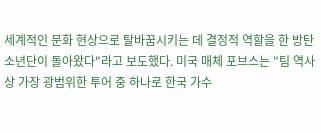세계적인 문화 현상으로 탈바꿈시키는 데 결정적 역할을 한 방탄소년단이 돌아왔다"라고 보도했다. 미국 매체 포브스는 "팀 역사상 가장 광범위한 투어 중 하나로 한국 가수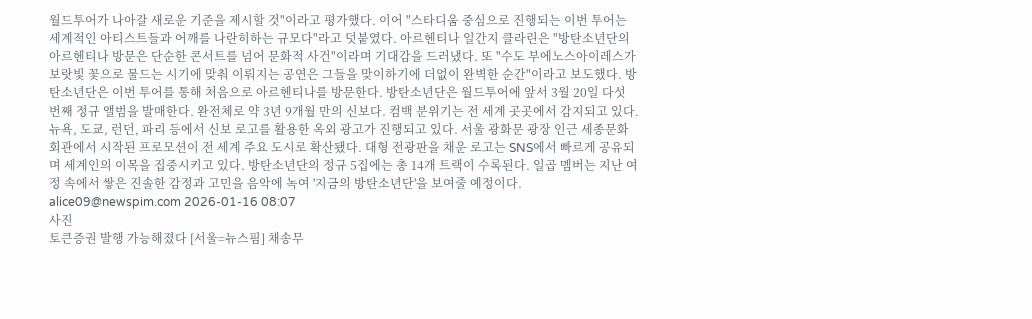월드투어가 나아갈 새로운 기준을 제시할 것"이라고 평가했다. 이어 "스타디움 중심으로 진행되는 이번 투어는 세계적인 아티스트들과 어깨를 나란히하는 규모다"라고 덧붙였다. 아르헨티나 일간지 클라린은 "방탄소년단의 아르헨티나 방문은 단순한 콘서트를 넘어 문화적 사건"이라며 기대감을 드러냈다. 또 "수도 부에노스아이레스가 보랏빛 꽃으로 물드는 시기에 맞춰 이뤄지는 공연은 그들을 맞이하기에 더없이 완벽한 순간"이라고 보도했다. 방탄소년단은 이번 투어를 통해 처음으로 아르헨티나를 방문한다. 방탄소년단은 월드투어에 앞서 3월 20일 다섯 번째 정규 앨범을 발매한다. 완전체로 약 3년 9개월 만의 신보다. 컴백 분위기는 전 세계 곳곳에서 감지되고 있다. 뉴욕, 도쿄, 런던, 파리 등에서 신보 로고를 활용한 옥외 광고가 진행되고 있다. 서울 광화문 광장 인근 세종문화회관에서 시작된 프로모션이 전 세계 주요 도시로 확산됐다. 대형 전광판을 채운 로고는 SNS에서 빠르게 공유되며 세계인의 이목을 집중시키고 있다. 방탄소년단의 정규 5집에는 총 14개 트랙이 수록된다. 일곱 멤버는 지난 여정 속에서 쌓은 진솔한 감정과 고민을 음악에 녹여 '지금의 방탄소년단'을 보여줄 예정이다. alice09@newspim.com 2026-01-16 08:07
사진
토큰증권 발행 가능해졌다 [서울=뉴스핌] 채송무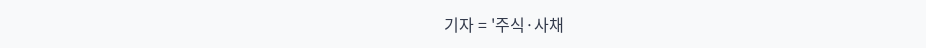기자 = '주식·사채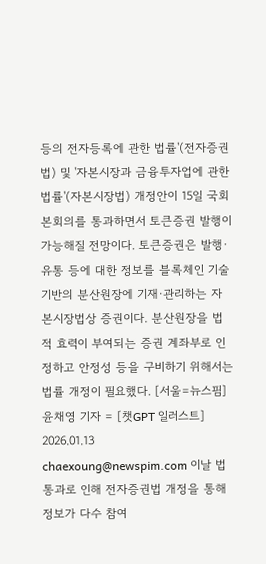등의 전자등록에 관한 법률'(전자증권법) 및 '자본시장과 금융투자업에 관한 법률'(자본시장법) 개정안이 15일 국회 본회의를 통과하면서 토큰증권 발행이 가능해질 전망이다. 토큰증권은 발행·유통 등에 대한 정보를 블록체인 기술 기반의 분산원장에 기재·관리하는 자본시장법상 증권이다. 분산원장을 법적 효력이 부여되는 증권 계좌부로 인정하고 안정성 등을 구비하기 위해서는 법률 개정이 필요했다. [서울=뉴스핌] 윤채영 기자 = [챗GPT 일러스트] 2026.01.13 chaexoung@newspim.com 이날 법 통과로 인해 전자증권법 개정을 통해 정보가 다수 참여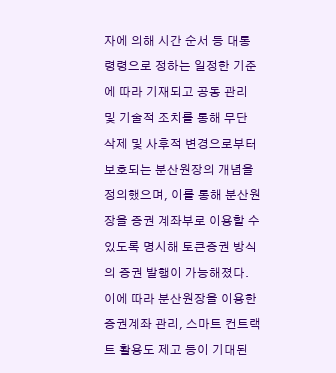자에 의해 시간 순서 등 대통령령으로 정하는 일정한 기준에 따라 기재되고 공동 관리 및 기술적 조치를 통해 무단 삭제 및 사후적 변경으로부터 보호되는 분산원장의 개념을 정의했으며, 이를 통해 분산원장을 증권 계좌부로 이용할 수 있도록 명시해 토큰증권 방식의 증권 발행이 가능해졌다. 이에 따라 분산원장을 이용한 증권계좌 관리, 스마트 컨트랙트 활용도 제고 등이 기대된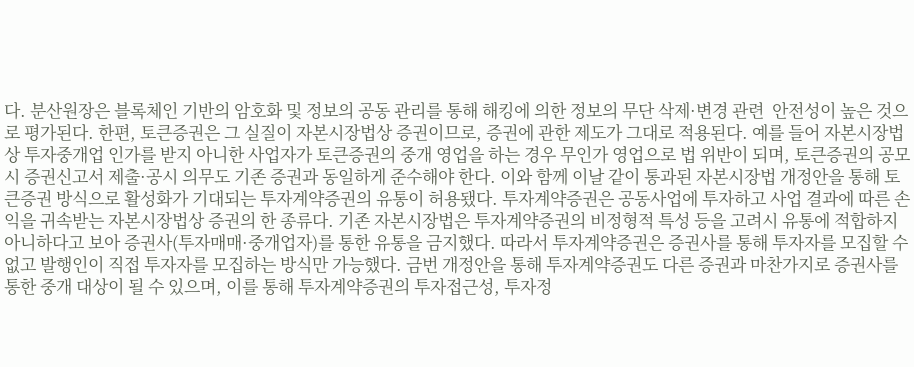다. 분산원장은 블록체인 기반의 암호화 및 정보의 공동 관리를 통해 해킹에 의한 정보의 무단 삭제·변경 관련  안전성이 높은 것으로 평가된다. 한편, 토큰증권은 그 실질이 자본시장법상 증권이므로, 증권에 관한 제도가 그대로 적용된다. 예를 들어 자본시장법상 투자중개업 인가를 받지 아니한 사업자가 토큰증권의 중개 영업을 하는 경우 무인가 영업으로 법 위반이 되며, 토큰증권의 공모시 증권신고서 제출·공시 의무도 기존 증권과 동일하게 준수해야 한다. 이와 함께 이날 같이 통과된 자본시장법 개정안을 통해 토큰증권 방식으로 활성화가 기대되는 투자계약증권의 유통이 허용됐다. 투자계약증권은 공동사업에 투자하고 사업 결과에 따른 손익을 귀속받는 자본시장법상 증권의 한 종류다. 기존 자본시장법은 투자계약증권의 비정형적 특성 등을 고려시 유통에 적합하지 아니하다고 보아 증권사(투자매매·중개업자)를 통한 유통을 금지했다. 따라서 투자계약증권은 증권사를 통해 투자자를 모집할 수 없고 발행인이 직접 투자자를 모집하는 방식만 가능했다. 금번 개정안을 통해 투자계약증권도 다른 증권과 마찬가지로 증권사를 통한 중개 대상이 될 수 있으며, 이를 통해 투자계약증권의 투자접근성, 투자정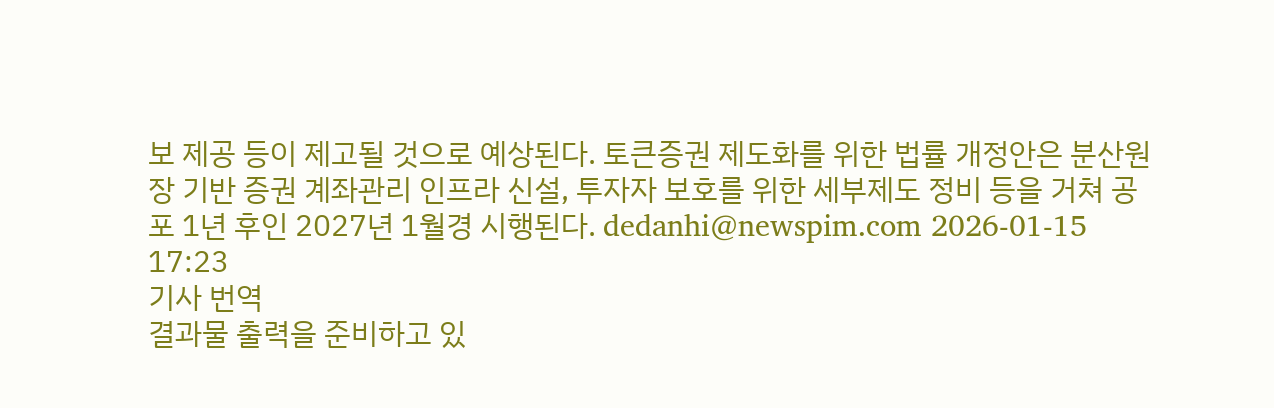보 제공 등이 제고될 것으로 예상된다. 토큰증권 제도화를 위한 법률 개정안은 분산원장 기반 증권 계좌관리 인프라 신설, 투자자 보호를 위한 세부제도 정비 등을 거쳐 공포 1년 후인 2027년 1월경 시행된다. dedanhi@newspim.com 2026-01-15 17:23
기사 번역
결과물 출력을 준비하고 있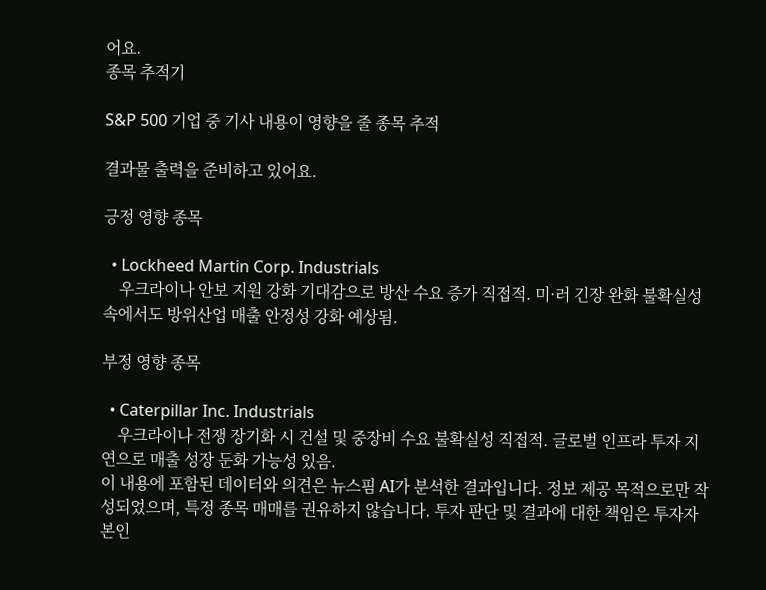어요.
종목 추적기

S&P 500 기업 중 기사 내용이 영향을 줄 종목 추적

결과물 출력을 준비하고 있어요.

긍정 영향 종목

  • Lockheed Martin Corp. Industrials
    우크라이나 안보 지원 강화 기대감으로 방산 수요 증가 직접적. 미·러 긴장 완화 불확실성 속에서도 방위산업 매출 안정성 강화 예상됨.

부정 영향 종목

  • Caterpillar Inc. Industrials
    우크라이나 전쟁 장기화 시 건설 및 중장비 수요 불확실성 직접적. 글로벌 인프라 투자 지연으로 매출 성장 둔화 가능성 있음.
이 내용에 포함된 데이터와 의견은 뉴스핌 AI가 분석한 결과입니다. 정보 제공 목적으로만 작성되었으며, 특정 종목 매매를 권유하지 않습니다. 투자 판단 및 결과에 대한 책임은 투자자 본인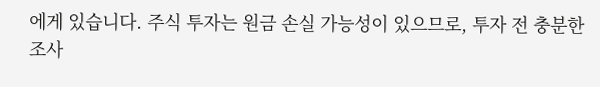에게 있습니다. 주식 투자는 원금 손실 가능성이 있으므로, 투자 전 충분한 조사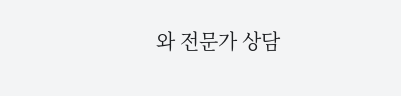와 전문가 상담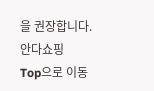을 권장합니다.
안다쇼핑
Top으로 이동